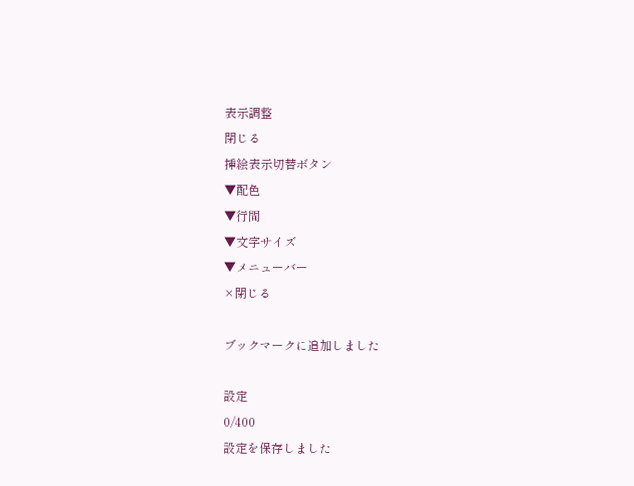表示調整
閉じる
挿絵表示切替ボタン
▼配色
▼行間
▼文字サイズ
▼メニューバー
×閉じる

ブックマークに追加しました

設定
0/400
設定を保存しました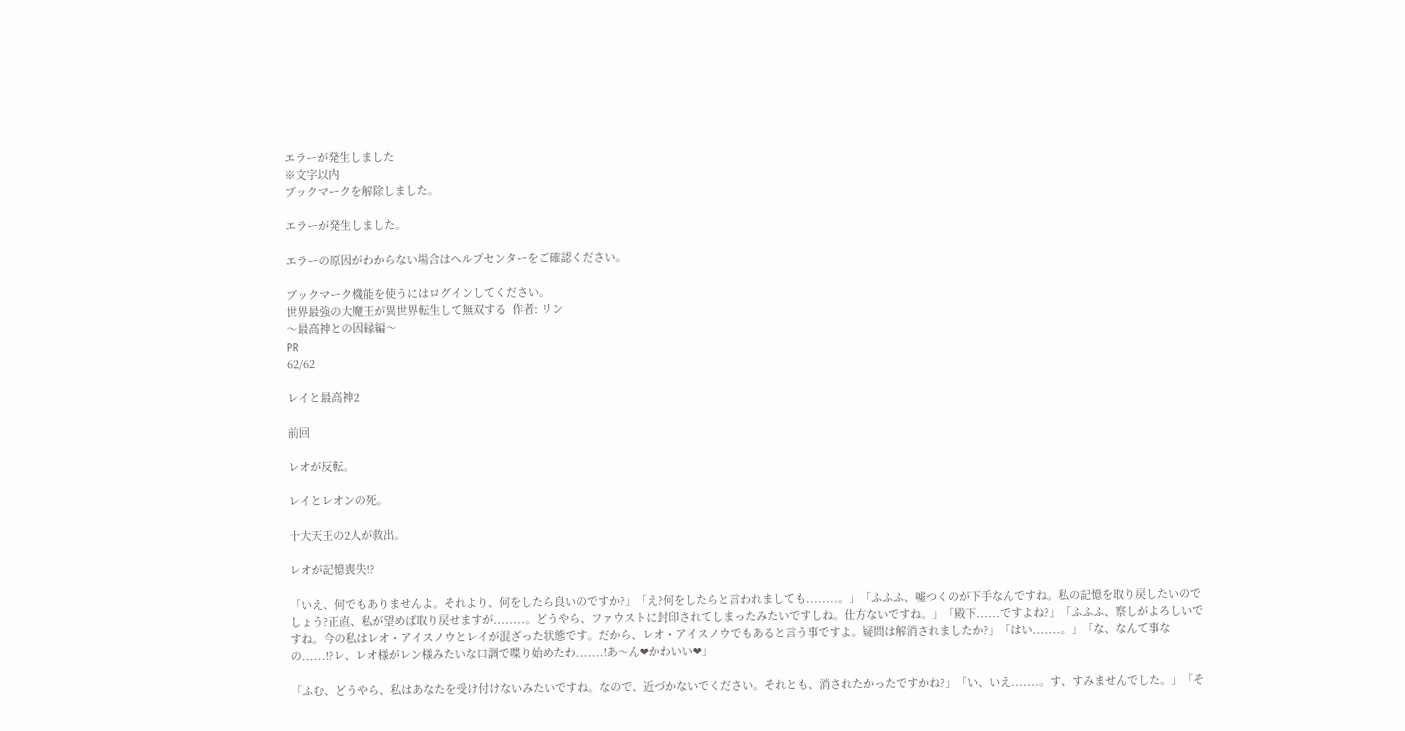エラーが発生しました
※文字以内
ブックマークを解除しました。

エラーが発生しました。

エラーの原因がわからない場合はヘルプセンターをご確認ください。

ブックマーク機能を使うにはログインしてください。
世界最強の大魔王が異世界転生して無双する  作者: リン
〜最高神との因縁編〜
PR
62/62

レイと最高神2

前回

レオが反転。

レイとレオンの死。

十大天王の2人が救出。

レオが記憶喪失!?

「いえ、何でもありませんよ。それより、何をしたら良いのですか?」「え?何をしたらと言われましても........。」「ふふふ、嘘つくのが下手なんですね。私の記憶を取り戻したいのでしょう?正直、私が望めば取り戻せますが........。どうやら、ファウストに封印されてしまったみたいですしね。仕方ないですね。」「殿下......ですよね?」「ふふふ、察しがよろしいですね。今の私はレオ・アイスノウとレイが混ざった状態です。だから、レオ・アイスノウでもあると言う事ですよ。疑問は解消されましたか?」「はい.......。」「な、なんて事なの......!?レ、レオ様がレン様みたいな口調で喋り始めたわ.......!あ〜ん❤かわいい❤」

「ふむ、どうやら、私はあなたを受け付けないみたいですね。なので、近づかないでください。それとも、消されたかったですかね?」「い、いえ.......。す、すみませんでした。」「そ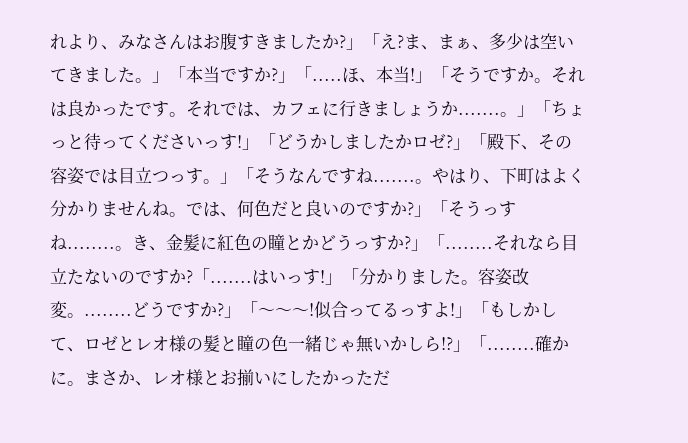れより、みなさんはお腹すきましたか?」「え?ま、まぁ、多少は空いてきました。」「本当ですか?」「.....ほ、本当!」「そうですか。それは良かったです。それでは、カフェに行きましょうか.......。」「ちょっと待ってくださいっす!」「どうかしましたかロゼ?」「殿下、その容姿では目立つっす。」「そうなんですね.......。やはり、下町はよく分かりませんね。では、何色だと良いのですか?」「そうっすね........。き、金髪に紅色の瞳とかどうっすか?」「........それなら目立たないのですか?「.......はいっす!」「分かりました。容姿改変。........どうですか?」「〜〜〜!似合ってるっすよ!」「もしかして、ロゼとレオ様の髪と瞳の色一緒じゃ無いかしら!?」「........確かに。まさか、レオ様とお揃いにしたかっただ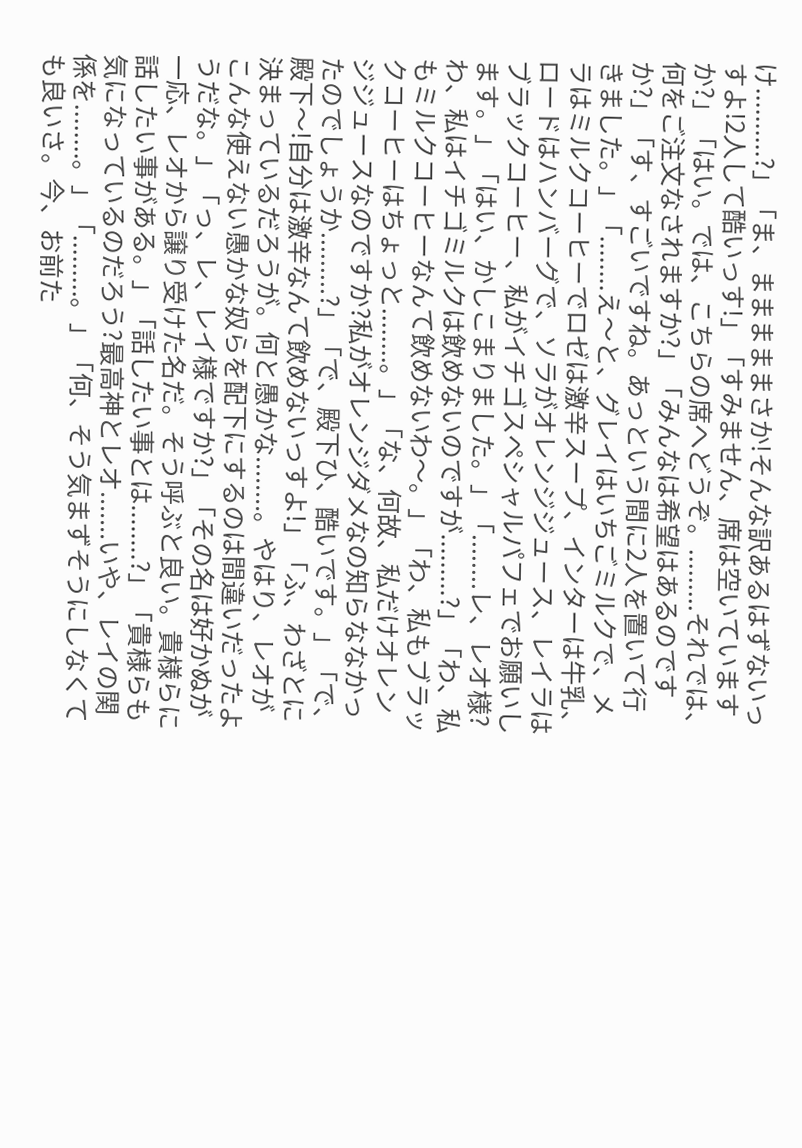け..........?」「ま、まままままさか!そんな訳あるはずないっすよ!2人して酷いっす!」「すみません、席は空いていますか?」「はい。では、こちらの席へどうぞ。.........それでは、何をご注文なされますか?」「みんなは希望はあるのですか?」「す、すごいですね。あっという間に2人を置いて行きました。」「........え〜と、グレイはいちごミルクで、メラはミルクコーヒーでロゼは激辛スープ、インターは牛乳、ロードはハンバーグで、ソラがオレンジジュース、レイラはブラックコーヒー、私がイチゴスペシャルパフェでお願いします。」「はい、かしこまりました。」「........レ、レオ様?わ、私はイチゴミルクは飲めないのですが.........?」「わ、私もミルクコーヒーなんて飲めないわ〜。」「わ、私もブラックコーヒーはちょっと........。」「な、何故、私だけオレンジジュースなのですか?私がオレンジダメなの知らななかったのでしょうか.........?」「で、殿下ひ、酷いです。」「で、殿下〜!自分は激辛なんて飲めないっすよ!」「ふ、わざとに決まっているだろうが。何と愚かな........。やはり、レオがこんな使えない愚かな奴らを配下にするのは間違いだったようだな。」「っ、レ、レイ様ですか?」「その名は好かぬが一応、レオから譲り受けた名だ。そう呼ぶと良い。貴様らに話したい事がある。」「話したい事とは........?」「貴様らも気になっているのだろう?最高神とレオ.......いや、レイの関係を........。」「.........。」「何、そう気まずそうにしなくても良いさ。今、お前た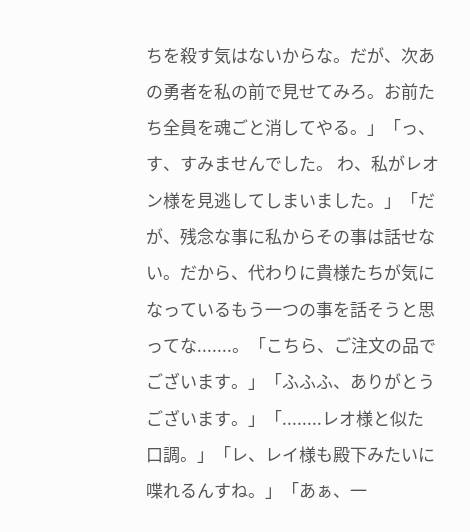ちを殺す気はないからな。だが、次あの勇者を私の前で見せてみろ。お前たち全員を魂ごと消してやる。」「っ、す、すみませんでした。 わ、私がレオン様を見逃してしまいました。」「だが、残念な事に私からその事は話せない。だから、代わりに貴様たちが気になっているもう一つの事を話そうと思ってな.......。「こちら、ご注文の品でございます。」「ふふふ、ありがとうございます。」「........レオ様と似た口調。」「レ、レイ様も殿下みたいに喋れるんすね。」「あぁ、一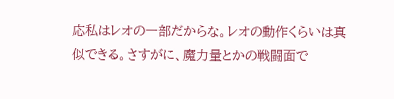応私はレオの一部だからな。レオの動作くらいは真似できる。さすがに、魔力量とかの戦闘面で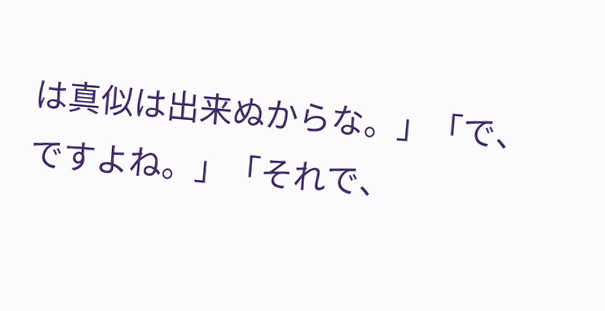は真似は出来ぬからな。」「で、ですよね。」「それで、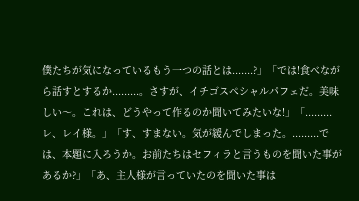僕たちが気になっているもう一つの話とは.......?」「では!食べながら話すとするか.........。さすが、イチゴスペシャルパフェだ。美味しい〜。これは、どうやって作るのか聞いてみたいな!」「.........レ、レイ様。」「す、すまない。気が緩んでしまった。.........では、本題に入ろうか。お前たちはセフィラと言うものを聞いた事があるか?」「あ、主人様が言っていたのを聞いた事は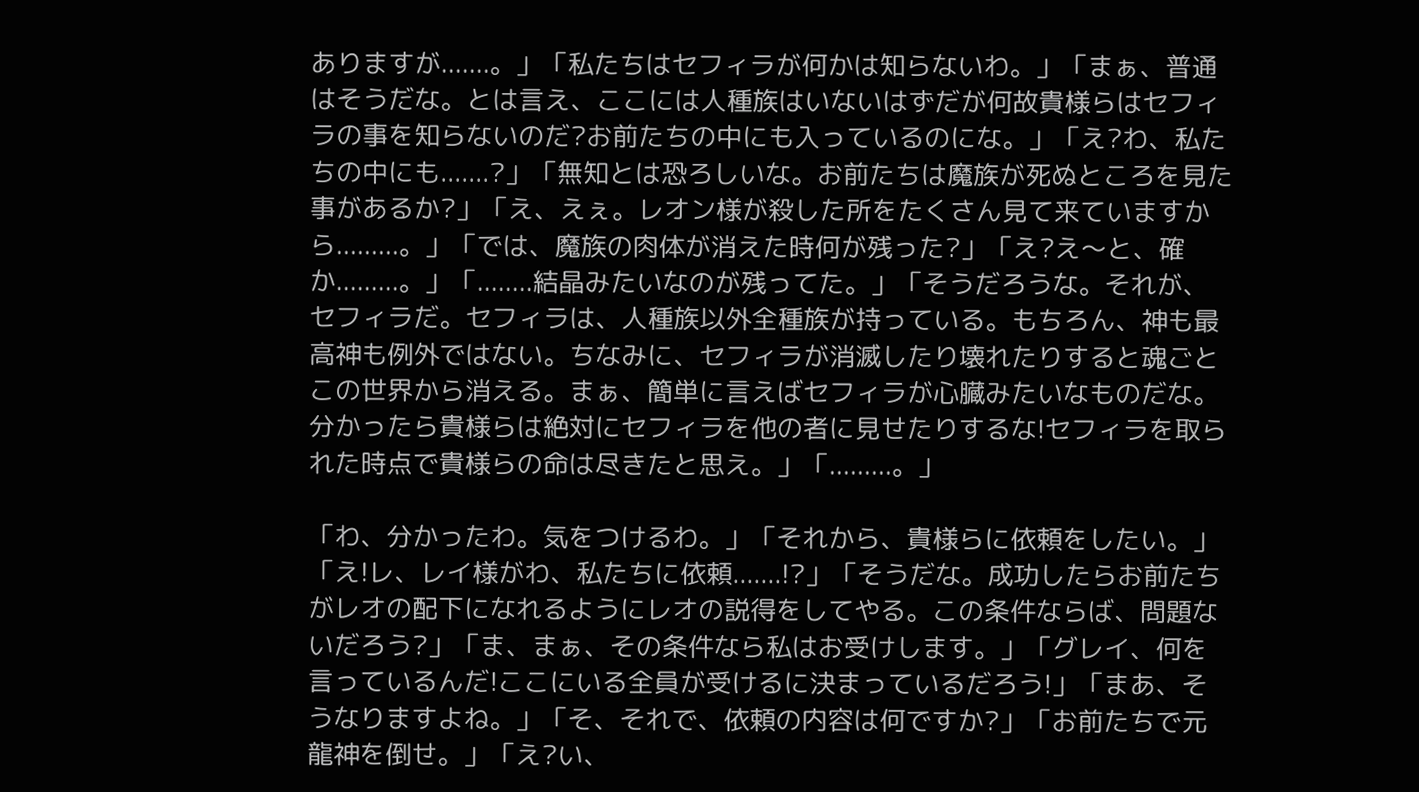ありますが.......。」「私たちはセフィラが何かは知らないわ。」「まぁ、普通はそうだな。とは言え、ここには人種族はいないはずだが何故貴様らはセフィラの事を知らないのだ?お前たちの中にも入っているのにな。」「え?わ、私たちの中にも.......?」「無知とは恐ろしいな。お前たちは魔族が死ぬところを見た事があるか?」「え、えぇ。レオン様が殺した所をたくさん見て来ていますから.........。」「では、魔族の肉体が消えた時何が残った?」「え?え〜と、確か.........。」「........結晶みたいなのが残ってた。」「そうだろうな。それが、セフィラだ。セフィラは、人種族以外全種族が持っている。もちろん、神も最高神も例外ではない。ちなみに、セフィラが消滅したり壊れたりすると魂ごとこの世界から消える。まぁ、簡単に言えばセフィラが心臓みたいなものだな。分かったら貴様らは絶対にセフィラを他の者に見せたりするな!セフィラを取られた時点で貴様らの命は尽きたと思え。」「.........。」

「わ、分かったわ。気をつけるわ。」「それから、貴様らに依頼をしたい。」「え!レ、レイ様がわ、私たちに依頼.......!?」「そうだな。成功したらお前たちがレオの配下になれるようにレオの説得をしてやる。この条件ならば、問題ないだろう?」「ま、まぁ、その条件なら私はお受けします。」「グレイ、何を言っているんだ!ここにいる全員が受けるに決まっているだろう!」「まあ、そうなりますよね。」「そ、それで、依頼の内容は何ですか?」「お前たちで元龍神を倒せ。」「え?い、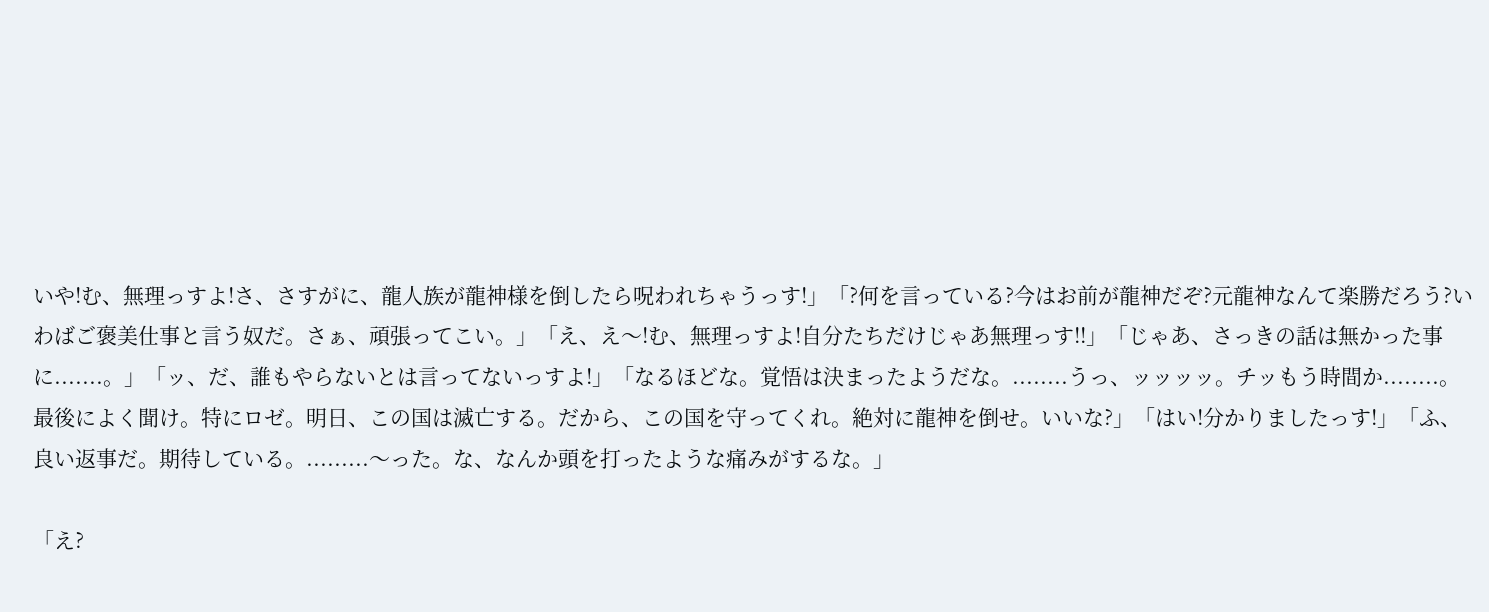いや!む、無理っすよ!さ、さすがに、龍人族が龍神様を倒したら呪われちゃうっす!」「?何を言っている?今はお前が龍神だぞ?元龍神なんて楽勝だろう?いわばご褒美仕事と言う奴だ。さぁ、頑張ってこい。」「え、え〜!む、無理っすよ!自分たちだけじゃあ無理っす!!」「じゃあ、さっきの話は無かった事に.......。」「ッ、だ、誰もやらないとは言ってないっすよ!」「なるほどな。覚悟は決まったようだな。........うっ、ッッッッ。チッもう時間か........。最後によく聞け。特にロゼ。明日、この国は滅亡する。だから、この国を守ってくれ。絶対に龍神を倒せ。いいな?」「はい!分かりましたっす!」「ふ、良い返事だ。期待している。.........〜った。な、なんか頭を打ったような痛みがするな。」

「え?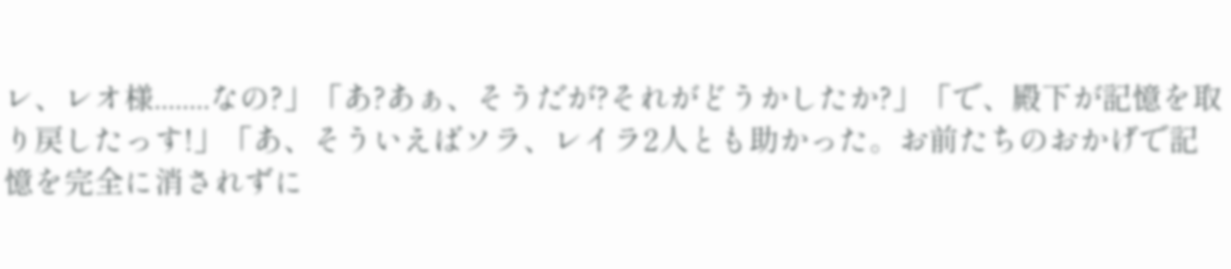レ、レオ様........なの?」「あ?あぁ、そうだが?それがどうかしたか?」「で、殿下が記憶を取り戻したっす!」「あ、そういえばソラ、レイラ2人とも助かった。お前たちのおかげで記憶を完全に消されずに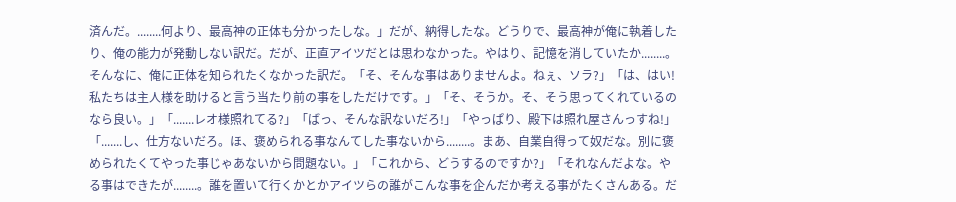済んだ。........何より、最高神の正体も分かったしな。」だが、納得したな。どうりで、最高神が俺に執着したり、俺の能力が発動しない訳だ。だが、正直アイツだとは思わなかった。やはり、記憶を消していたか........。そんなに、俺に正体を知られたくなかった訳だ。「そ、そんな事はありませんよ。ねぇ、ソラ?」「は、はい!私たちは主人様を助けると言う当たり前の事をしただけです。」「そ、そうか。そ、そう思ってくれているのなら良い。」「.......レオ様照れてる?」「ばっ、そんな訳ないだろ!」「やっぱり、殿下は照れ屋さんっすね!」「.......し、仕方ないだろ。ほ、褒められる事なんてした事ないから........。まあ、自業自得って奴だな。別に褒められたくてやった事じゃあないから問題ない。」「これから、どうするのですか?」「それなんだよな。やる事はできたが........。誰を置いて行くかとかアイツらの誰がこんな事を企んだか考える事がたくさんある。だ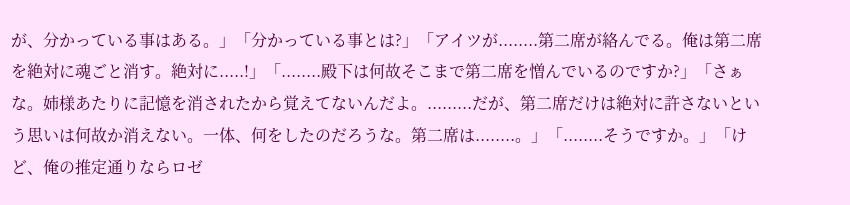が、分かっている事はある。」「分かっている事とは?」「アイツが........第二席が絡んでる。俺は第二席を絶対に魂ごと消す。絶対に.....!」「........殿下は何故そこまで第二席を憎んでいるのですか?」「さぁな。姉様あたりに記憶を消されたから覚えてないんだよ。.........だが、第二席だけは絶対に許さないという思いは何故か消えない。一体、何をしたのだろうな。第二席は........。」「........そうですか。」「けど、俺の推定通りならロゼ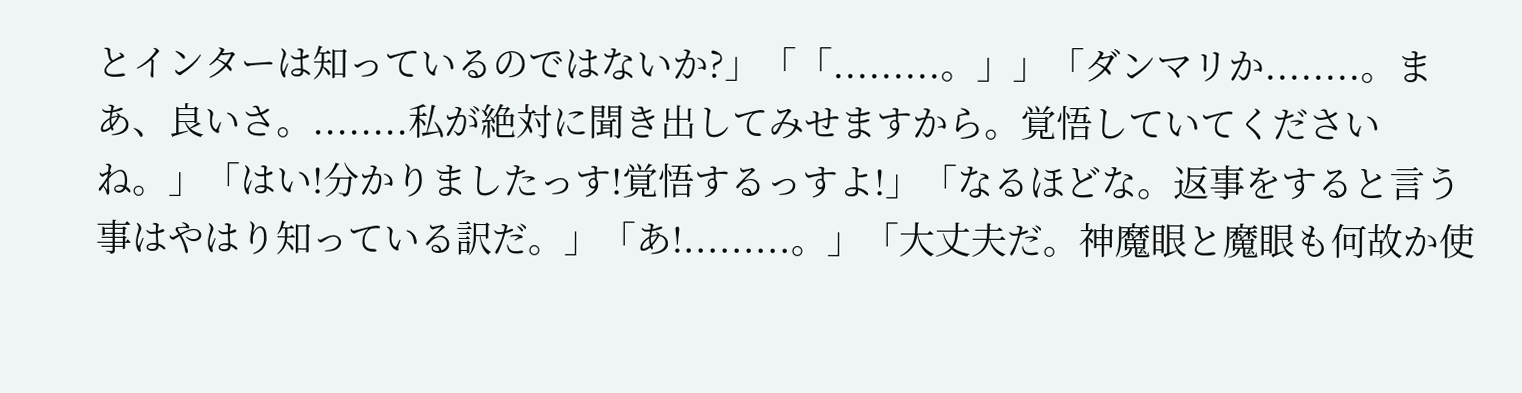とインターは知っているのではないか?」「「.........。」」「ダンマリか........。まあ、良いさ。........私が絶対に聞き出してみせますから。覚悟していてくださいね。」「はい!分かりましたっす!覚悟するっすよ!」「なるほどな。返事をすると言う事はやはり知っている訳だ。」「あ!.........。」「大丈夫だ。神魔眼と魔眼も何故か使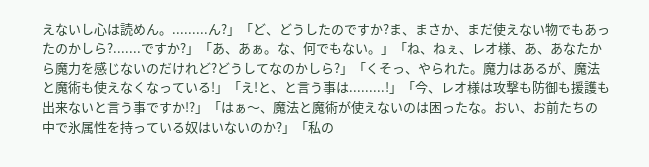えないし心は読めん。.........ん?」「ど、どうしたのですか?ま、まさか、まだ使えない物でもあったのかしら?.......ですか?」「あ、あぁ。な、何でもない。」「ね、ねぇ、レオ様、あ、あなたから魔力を感じないのだけれど?どうしてなのかしら?」「くそっ、やられた。魔力はあるが、魔法と魔術も使えなくなっている!」「え!と、と言う事は.........!」「今、レオ様は攻撃も防御も援護も出来ないと言う事ですか!?」「はぁ〜、魔法と魔術が使えないのは困ったな。おい、お前たちの中で氷属性を持っている奴はいないのか?」「私の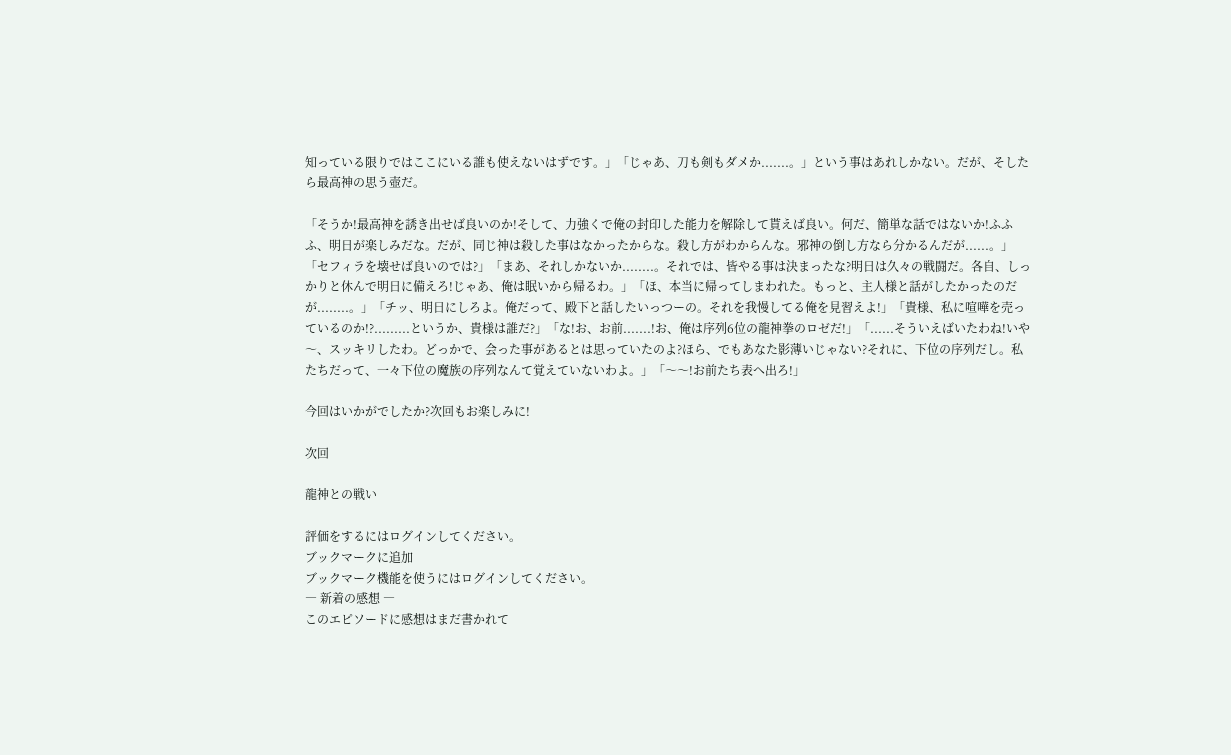知っている限りではここにいる誰も使えないはずです。」「じゃあ、刀も剣もダメか.......。」という事はあれしかない。だが、そしたら最高神の思う壺だ。

「そうか!最高神を誘き出せば良いのか!そして、力強くで俺の封印した能力を解除して貰えば良い。何だ、簡単な話ではないか!ふふふ、明日が楽しみだな。だが、同じ神は殺した事はなかったからな。殺し方がわからんな。邪神の倒し方なら分かるんだが......。」「セフィラを壊せば良いのでは?」「まあ、それしかないか........。それでは、皆やる事は決まったな?明日は久々の戦闘だ。各自、しっかりと休んで明日に備えろ!じゃあ、俺は眠いから帰るわ。」「ほ、本当に帰ってしまわれた。もっと、主人様と話がしたかったのだが........。」「チッ、明日にしろよ。俺だって、殿下と話したいっつーの。それを我慢してる俺を見習えよ!」「貴様、私に喧嘩を売っているのか!?.........というか、貴様は誰だ?」「な!お、お前.......!お、俺は序列6位の龍神拳のロゼだ!」「......そういえばいたわね!いや〜、スッキリしたわ。どっかで、会った事があるとは思っていたのよ?ほら、でもあなた影薄いじゃない?それに、下位の序列だし。私たちだって、一々下位の魔族の序列なんて覚えていないわよ。」「〜〜!お前たち表へ出ろ!」

今回はいかがでしたか?次回もお楽しみに!

次回

龍神との戦い

評価をするにはログインしてください。
ブックマークに追加
ブックマーク機能を使うにはログインしてください。
― 新着の感想 ―
このエピソードに感想はまだ書かれて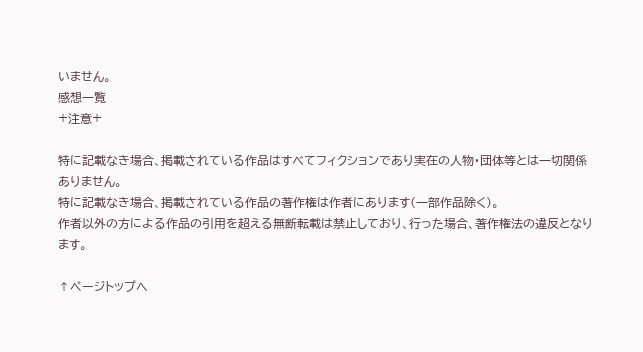いません。
感想一覧
+注意+

特に記載なき場合、掲載されている作品はすべてフィクションであり実在の人物・団体等とは一切関係ありません。
特に記載なき場合、掲載されている作品の著作権は作者にあります(一部作品除く)。
作者以外の方による作品の引用を超える無断転載は禁止しており、行った場合、著作権法の違反となります。

↑ページトップへ